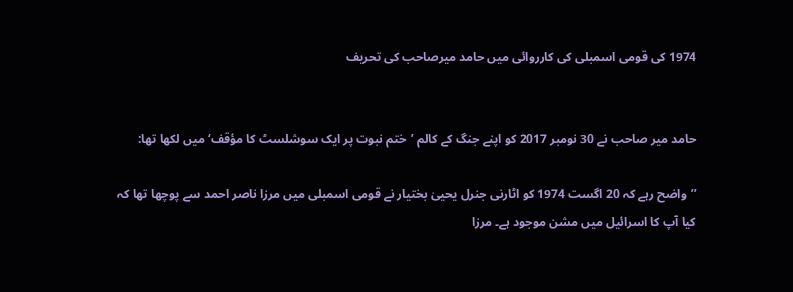1974 کی قومی اسمبلی کی کارروائی میں حامد میرصاحب کی تحریف


حامد میر صاحب نے 30 نومبر 2017 کو اپنے جنگ کے کالم ’ختم نبوت پر ایک سوشلسٹ کا مؤقف‘ میں لکھا تھا:

’’واضح رہے کہ 20 اگست 1974 کو اٹارنی جنرل یحییٰ بختیار نے قومی اسمبلی میں مرزا ناصر احمد سے پوچھا تھا کہ کیا آپ کا اسرائیل میں مشن موجود ہے۔ مرزا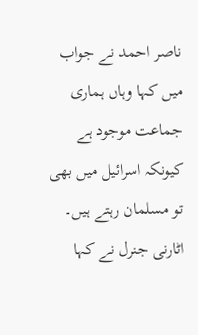ناصر احمد نے جواب میں کہا وہاں ہماری جماعت موجود ہے کیونکہ اسرائیل میں بھی تو مسلمان رہتے ہیں۔ اٹارنی جنرل نے کہا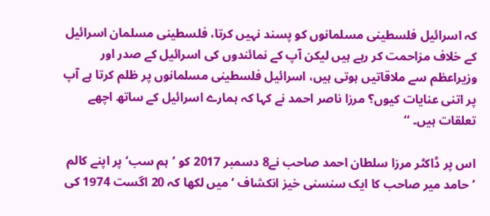کہ اسرائیل فلسطینی مسلمانوں کو پسند نہیں کرتا، فلسطینی مسلمان اسرائیل کے خلاف مزاحمت کر رہے ہیں لیکن آپ کے نمائندوں کی اسرائیل کے صدر اور وزیراعظم سے ملاقاتیں ہوتی ہیں، اسرائیل فلسطینی مسلمانوں پر ظلم کرتا ہے آپ پر اتنی عنایات کیوں؟ مرزا ناصر احمد نے کہا کہ ہمارے اسرائیل کے ساتھ اچھے تعلقات ہیں۔ ‘‘

اس پر ڈاکٹر مرزا سلطان احمد صاحب نے8 دسمبر 2017 کو ’ہم سب‘ پر اپنے کالم ’حامد میر صاحب کا ایک سنسنی خیز انکشاف ‘ میں لکھا کہ 20 اگست 1974 کی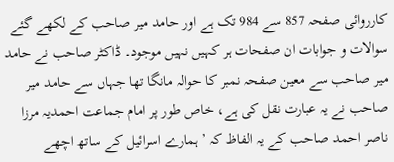کارروائی صفحہ 857 سے 984 تک ہے اور حامد میر صاحب کے لکھے گئے سوالات و جوابات ان صفحات ہر کہیں نہیں موجود۔ ڈاکٹر صاحب نے حامد میر صاحب سے معین صفحہ نمبر کا حوالہ مانگا تھا جہاں سے حامد میر صاحب نے یہ عبارت نقل کی ہے، خاص طور پر امام جماعت احمدیہ مرزا ناصر احمد صاحب کے یہ الفاظ کہ ’ ہمارے اسرائیل کے ساتھ اچھے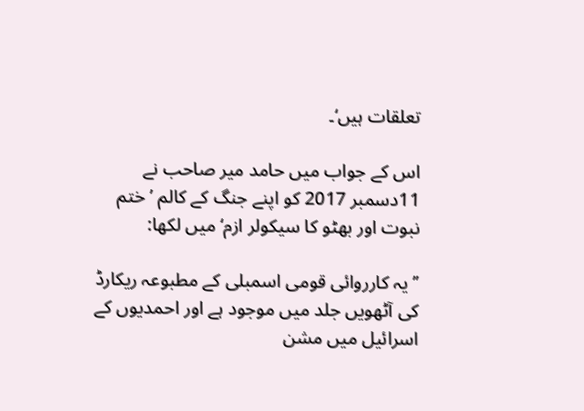تعلقات ہیں‘۔

اس کے جواب میں حامد میر صاحب نے 11دسمبر 2017 کو اپنے جنگ کے کالم ’ختم نبوت اور بھٹو کا سیکولر ازم‘ میں لکھا:

’’یہ کارروائی قومی اسمبلی کے مطبوعہ ریکارڈ کی آٹھویں جلد میں موجود ہے اور احمدیوں کے اسرائیل میں مشن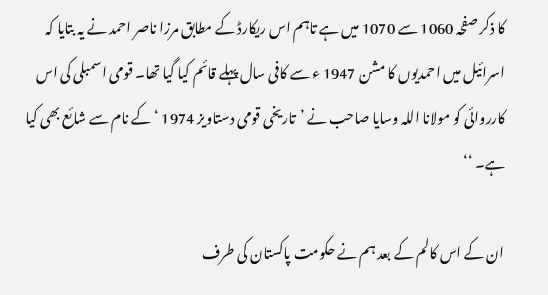کا ذکر صفحہ 1060 سے 1070 میں ہے تاہم اس ریکارڈ کے مطابق مرزا ناصر احمد نے یہ بتایا کہ اسرائیل میں احمدیوں کا مشن 1947 ء سے کافی سال پہلے قائم کیا گیا تھا۔ قومی اسمبلی کی اس کارروائی کو مولانا اللہ وسایا صاحب نے ’تاریخی قومی دستاویز 1974 ‘ کے نام سے شائع بھی کیا ہے۔ ‘‘

ان کے اس کالم کے بعد ہم نے حکومت پاکستان کی طرف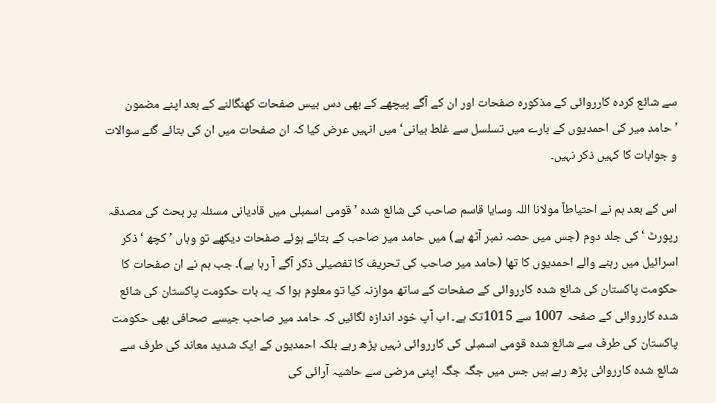سے شائع کردہ کارروائی کے مذکورہ صفحات اور ان کے آگے پیچھے کے بھی دس بیس صفحات کھنگالنے کے بعد اپنے مضمون ’حامد میر کی احمدیوں کے بارے میں تسلسل سے غلط بیانی‘ میں انہیں عرض کیا کہ ان صفحات میں ان کی بتائے گئے سوالات و جوابات کا کہیں ذکر نہیں۔

اس کے بعد ہم نے احتیاطاً مولانا اللہ وسایا قاسم صاحب کی شائع شدہ ’قومی اسمبلی میں قادیانی مسئلہ پر بحث کی مصدقہ رپورٹ ‘ کی جلد دوم (جس میں حصہ نمبر آٹھ ہے) میں حامد میر صاحب کے بتائے ہوئے صفحات دیکھے تو وہاں ’کچھ ‘ ذکر اسرائیل میں رہنے والے احمدیوں کا تھا (حامد میر صاحب کی تحریف کا تفصیلی ذکر آگے آ رہا ہے)۔ جب ہم نے ان صفحات کا حکومت پاکستان کی شائع شدہ کارروائی کے صفحات کے ساتھ موازنہ کیا تو معلوم ہوا کہ یہ بات حکومت پاکستان کی شائع شدہ کارروائی کے صفحہ 1007 سے 1015تک ہے۔ اب آپ خود اندازہ لگائیں کہ حامد میر صاحب جیسے صحافی بھی حکومت پاکستان کی طرف سے شائع شدہ قومی اسمبلی کی کارروائی نہیں پڑھ رہے بلکہ احمدیوں کے ایک شدید معاند کی طرف سے شائع شدہ کارروائی پڑھ رہے ہیں جس میں جگہ جگہ اپنی مرضی سے حاشیہ آرائی کی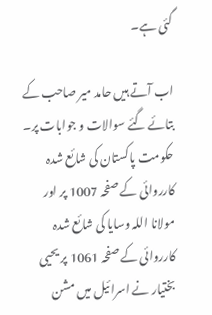گئی ہے۔

اب آتے ہیں حامد میر صاحب کے بتائے گئے سوالات و جوابات پر۔ حکومت پاکستان کی شائع شدہ کارروائی کے صفحہ 1007 پر اور مولانا اللہ وسایا کی شائع شدہ کارروائی کے صفحہ 1061 پر یحیی بختیار نے اسرائیل میں مشن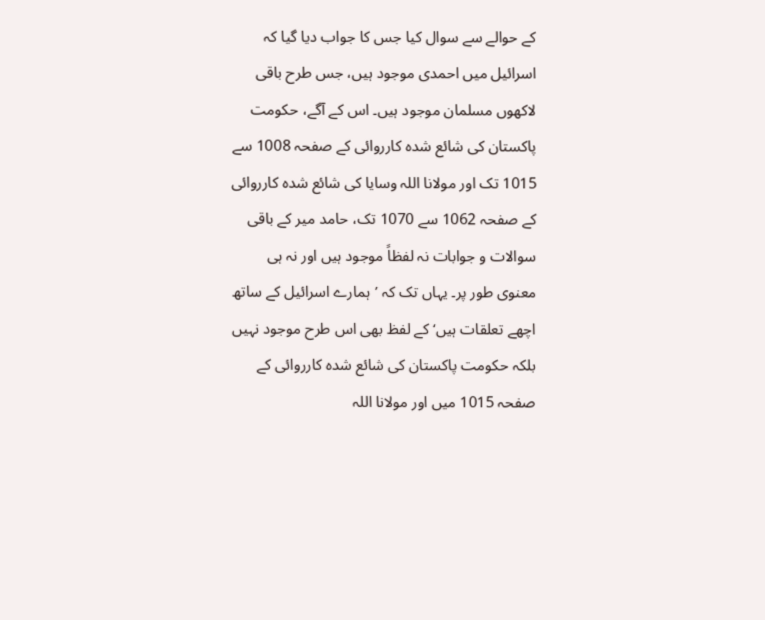کے حوالے سے سوال کیا جس کا جواب دیا گیا کہ اسرائیل میں احمدی موجود ہیں، جس طرح باقی لاکھوں مسلمان موجود ہیں۔ اس کے آگے، حکومت پاکستان کی شائع شدہ کارروائی کے صفحہ 1008 سے 1015 تک اور مولانا اللہ وسایا کی شائع شدہ کارروائی کے صفحہ 1062 سے 1070 تک، حامد میر کے باقی سوالات و جوابات نہ لفظاً موجود ہیں اور نہ ہی معنوی طور پر۔ یہاں تک کہ ’ہمارے اسرائیل کے ساتھ اچھے تعلقات ہیں‘ کے لفظ بھی اس طرح موجود نہیں بلکہ حکومت پاکستان کی شائع شدہ کارروائی کے صفحہ 1015 میں اور مولانا اللہ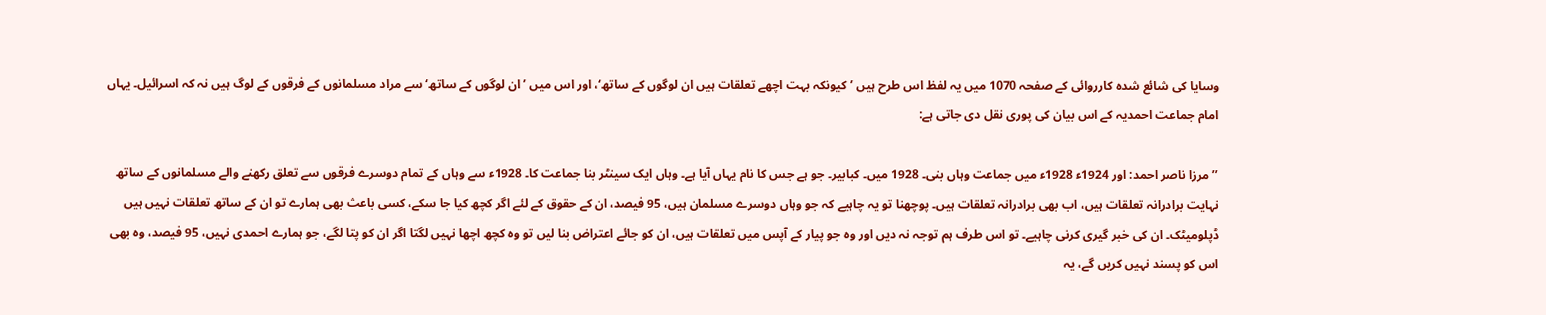وسایا کی شائع شدہ کارروائی کے صفحہ 1070 میں یہ لفظ اس طرح ہیں ’کیونکہ بہت اچھے تعلقات ہیں ان لوگوں کے ساتھ‘، اور اس میں ’ان لوگوں کے ساتھ‘ سے مراد مسلمانوں کے فرقوں کے لوگ ہیں نہ کہ اسرائیل۔ یہاں امام جماعت احمدیہ کے اس بیان کی پوری نقل دی جاتی ہے:

’’مرزا ناصر احمد: اور 1924ء 1928ء میں جماعت وہاں بنی۔ 1928 میں۔ کبابیر۔ جو ہے جس کا نام یہاں آیا ہے۔ وہاں ایک سینٹر بنا جماعت کا۔ 1928ء سے وہاں کے تمام دوسرے فرقوں سے تعلق رکھنے والے مسلمانوں کے ساتھ نہایت برادرانہ تعلقات ہیں، اب بھی برادرانہ تعلقات ہیں۔ پوچھنا تو یہ چاہیے کہ جو وہاں دوسرے مسلمان ہیں، 95 فیصد، ان کے حقوق کے لئے اگر کچھ کیا جا سکے، کسی باعث بھی ہمارے تو ان کے ساتھ تعلقات نہیں ہیں ڈپلومیٹک۔ ان کی خبر گیری کرنی چاہیے۔ تو اس طرف ہم توجہ نہ دیں اور وہ جو پیار کے آپس میں تعلقات ہیں، ان کو جائے اعتراض بنا لیں تو وہ کچھ اچھا نہیں لگتا اگر ان کو پتا لگے، جو ہمارے احمدی نہیں، 95 فیصد، وہ بھی اس کو پسند نہیں کریں گے، یہ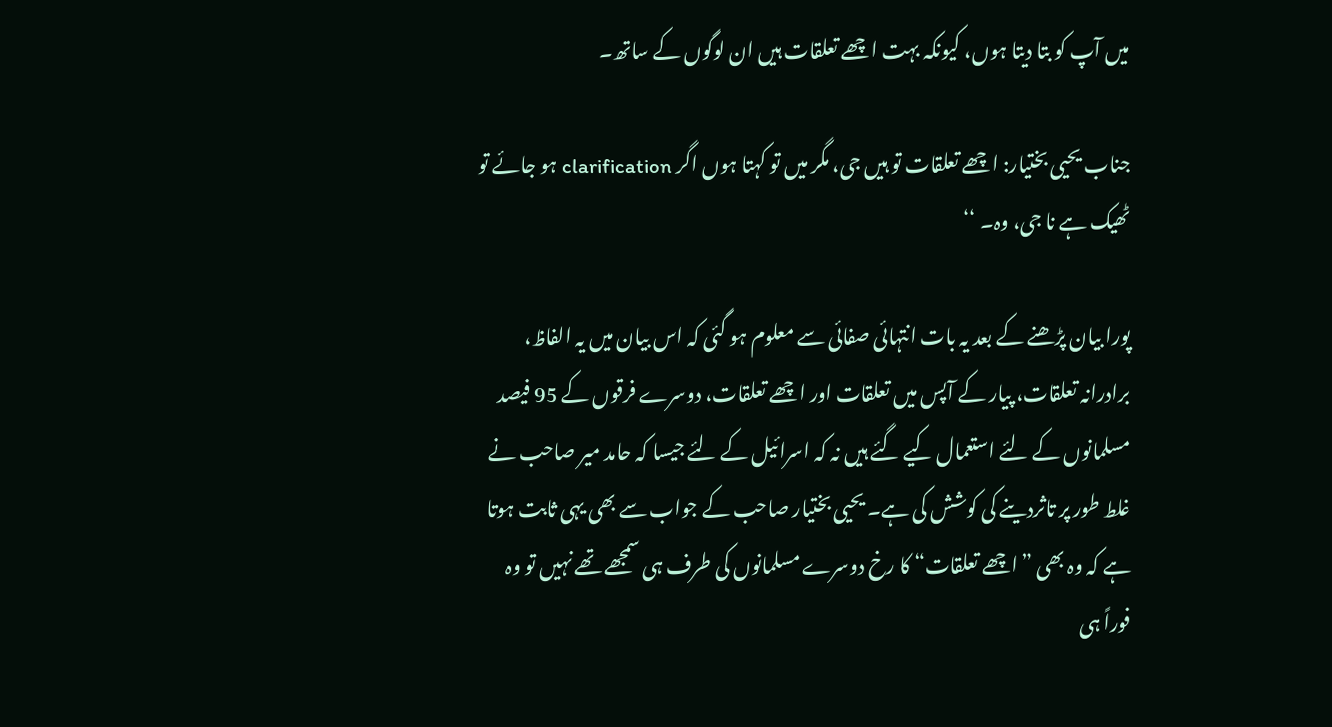میں آپ کو بتا دیتا ہوں، کیونکہ بہت اچھے تعلقات ہیں ان لوگوں کے ساتھ۔

جناب یحیی بختیار: اچھے تعلقات تو ہیں جی، مگر میں تو کہتا ہوں اگر clarification ہو جائے تو ٹھیک ہے نا جی، وہ۔ ‘‘

پورا بیان پڑھنے کے بعد یہ بات انتہائی صفائی سے معلوم ہو گئی کہ اس بیان میں یہ الفاظ، برادرانہ تعلقات، پیار کے آپس میں تعلقات اور اچھے تعلقات، دوسرے فرقوں کے 95 فیصد مسلمانوں کے لئے استعمال کیے گئے ہیں نہ کہ اسرائیل کے لئے جیسا کہ حامد میر صاحب نے غلط طور پر تاثردینے کی کوشش کی ہے۔ یحیی بختیار صاحب کے جواب سے بھی یہی ثابت ہوتا ہے کہ وہ بھی ”اچھے تعلقات“ کا رخ دوسرے مسلمانوں کی طرف ہی سمجھے تھے نہیں تو وہ فوراً ہی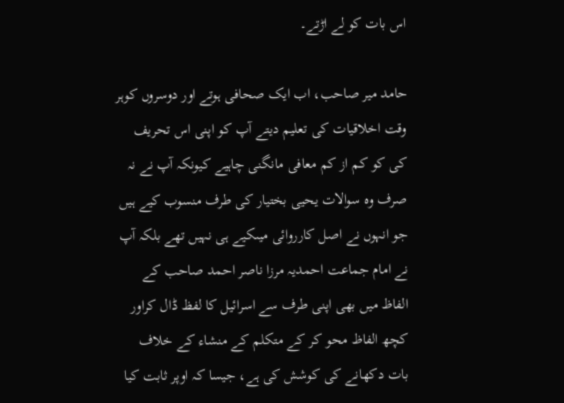اس بات کو لے اڑتے۔

حامد میر صاحب، اب ایک صحافی ہوتے اور دوسروں کوہر وقت اخلاقیات کی تعلیم دیتے آپ کو اپنی اس تحریف کی کو کم از کم معافی مانگنی چاہیے کیونکہ آپ نے نہ صرف وہ سوالات یحیی بختیار کی طرف منسوب کیے ہیں جو انہوں نے اصل کارروائی میںکیے ہی نہیں تھے بلکہ آپ نے امام جماعت احمدیہ مرزا ناصر احمد صاحب کے الفاظ میں بھی اپنی طرف سے اسرائیل کا لفظ ڈال کراور کچھ الفاظ محو کر کے متکلم کے منشاء کے خلاف بات دکھانے کی کوشش کی ہے، جیسا کہ اوپر ثابت کیا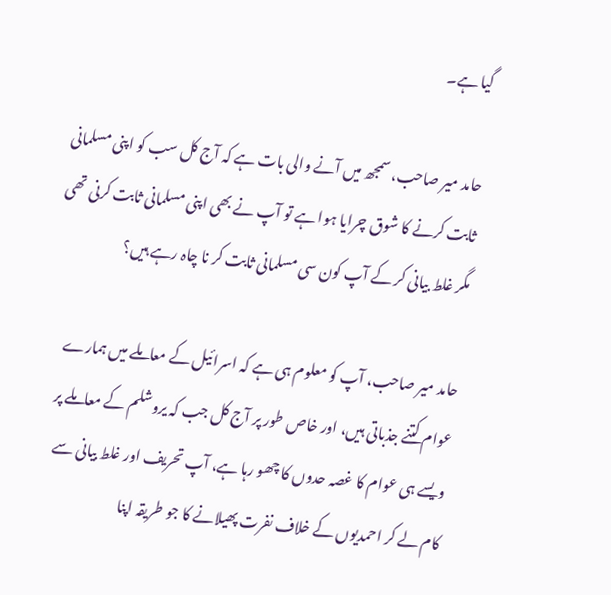گیا ہے۔

حامد میر صاحب، سمجھ میں آنے والی بات ہے کہ آج کل سب کو اپنی مسلمانی ثابت کرنے کا شوق چرایا ہوا ہے تو آپ نے بھی اپنی مسلمانی ثابت کرنی تھی مگر غلط بیانی کر کے آپ کون سی مسلمانی ثابت کر نا چاہ رہے ہیں؟

حامد میر صاحب، آپ کو معلوم ہی ہے کہ اسرائیل کے معاملے میں ہمارے عوام کتنے جذباتی ہیں، اور خاص طور پر آج کل جب کہ یروشلم کے معاملے پر ویسے ہی عوام کا غصہ حدوں کا چھو رہا ہے، آپ تحریف اور غلط بیانی سے کام لے کر احمدیوں کے خلاف نفرت پھیلانے کا جو طریقہ اپنا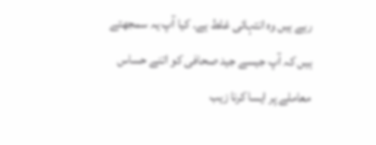رہے ہیں وہ انتہائی غلط ہے۔ کیا آپ یہ سمجھتے ہیں کہ آپ جیسے جید صحافی کو اتنے حساس معاملے پر ایسا کرنا زیب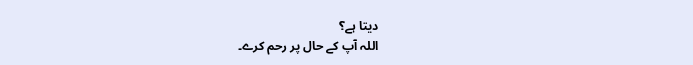دیتا ہے؟
اللہ آپ کے حال پر رحم کرے۔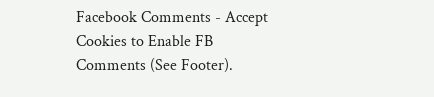Facebook Comments - Accept Cookies to Enable FB Comments (See Footer).